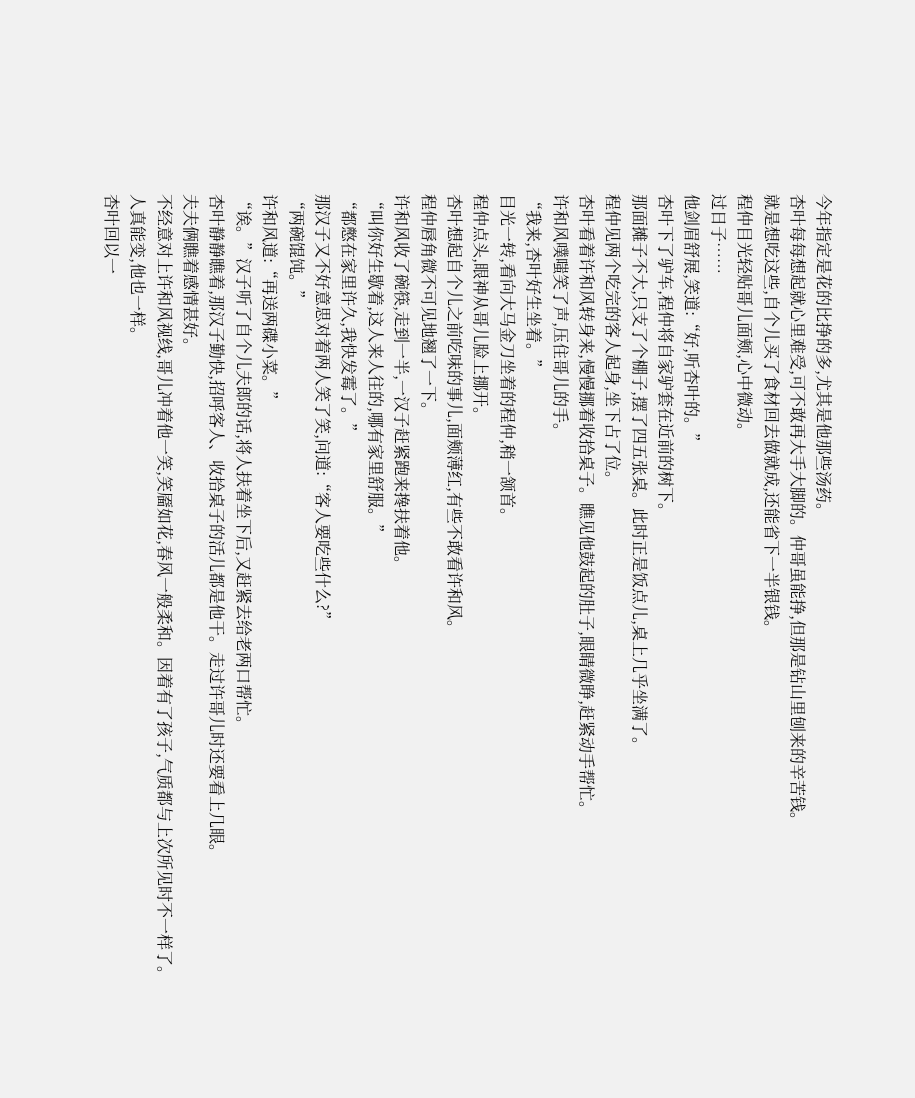今年指定是花的比挣的多,尤其是他那些汤药。
杏叶每每想起就心里难受,可不敢再大手大脚的。仲哥虽能挣,但那是钻山里刨来的辛苦钱。
就是想吃这些,自个儿买了食材回去做就成,还能省下一半银钱。
程仲目光轻贴哥儿面颊,心中微动。
过日子……
他剑眉舒展,笑道:“好,听杏叶的。”
杏叶下了驴车,程仲将自家驴套在近前的树下。
那面摊子不大,只支了个棚子,摆了四五张桌。此时正是饭点儿,桌上几乎坐满了。
程仲见两个吃完的客人起身,坐下占了位。
杏叶看着许和风转身来,慢慢挪着收拾桌子。瞧见他鼓起的肚子,眼睛微睁,赶紧动手帮忙。
许和风噗嗤笑了声,压住哥儿的手。
“我来,杏叶好生坐着。”
目光一转,看向大马金刀坐着的程仲,稍一颔首。
程仲点头,眼神从哥儿脸上挪开。
杏叶想起自个儿之前吃味的事儿,面颊薄红,有些不敢看许和风。
程仲唇角微不可见地翘了一下。
许和风收了碗筷,走到一半,一汉子赶紧跑来搀扶着他。
“叫你好生歇着,这人来人往的,哪有家里舒服。”
“都憋在家里许久,我快发霉了。”
那汉子又不好意思对着两人笑了笑,问道:“客人要吃些什么?”
“两碗馄饨。”
许和风道:“再送两碟小菜。”
“诶。”汉子听了自个儿夫郎的话,将人扶着坐下后,又赶紧去给老两口帮忙。
杏叶静静瞧着,那汉子勤快,招呼客人、收拾桌子的活儿都是他干。走过许哥儿时还要看上几眼。
夫夫俩瞧着感情甚好。
不经意对上许和风视线,哥儿冲着他一笑,笑靥如花,春风一般柔和。因着有了孩子,气质都与上次所见时不一样了。
人真能变,他也一样。
杏叶回以一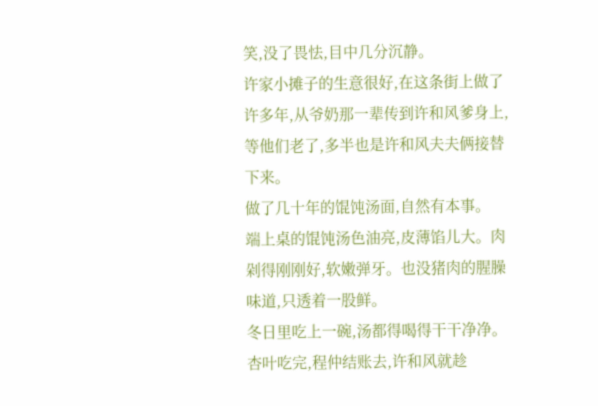笑,没了畏怯,目中几分沉静。
许家小摊子的生意很好,在这条街上做了许多年,从爷奶那一辈传到许和风爹身上,等他们老了,多半也是许和风夫夫俩接替下来。
做了几十年的馄饨汤面,自然有本事。
端上桌的馄饨汤色油亮,皮薄馅儿大。肉剁得刚刚好,软嫩弹牙。也没猪肉的腥臊味道,只透着一股鲜。
冬日里吃上一碗,汤都得喝得干干净净。
杏叶吃完,程仲结账去,许和风就趁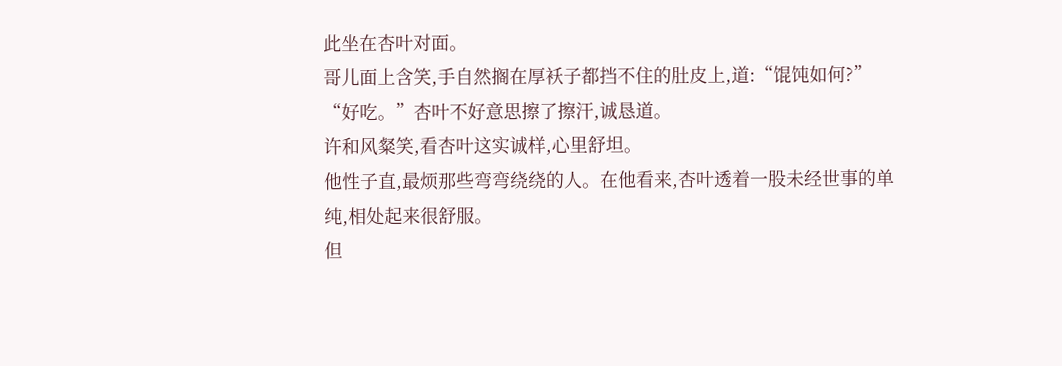此坐在杏叶对面。
哥儿面上含笑,手自然搁在厚袄子都挡不住的肚皮上,道:“馄饨如何?”
“好吃。”杏叶不好意思擦了擦汗,诚恳道。
许和风粲笑,看杏叶这实诚样,心里舒坦。
他性子直,最烦那些弯弯绕绕的人。在他看来,杏叶透着一股未经世事的单纯,相处起来很舒服。
但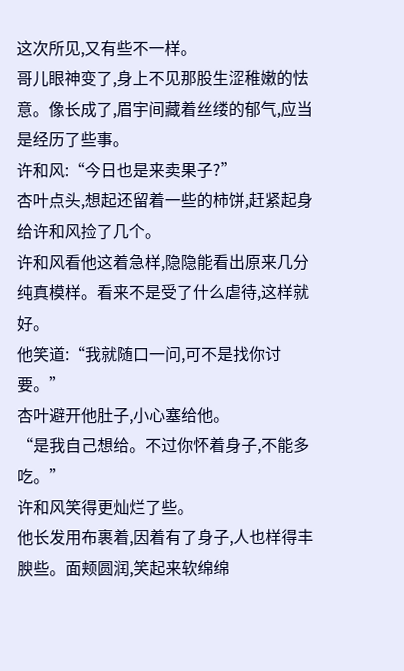这次所见,又有些不一样。
哥儿眼神变了,身上不见那股生涩稚嫩的怯意。像长成了,眉宇间藏着丝缕的郁气,应当是经历了些事。
许和风:“今日也是来卖果子?”
杏叶点头,想起还留着一些的柿饼,赶紧起身给许和风捡了几个。
许和风看他这着急样,隐隐能看出原来几分纯真模样。看来不是受了什么虐待,这样就好。
他笑道:“我就随口一问,可不是找你讨要。”
杏叶避开他肚子,小心塞给他。
“是我自己想给。不过你怀着身子,不能多吃。”
许和风笑得更灿烂了些。
他长发用布裹着,因着有了身子,人也样得丰腴些。面颊圆润,笑起来软绵绵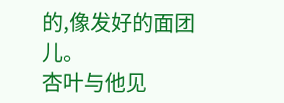的,像发好的面团儿。
杏叶与他见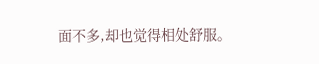面不多,却也觉得相处舒服。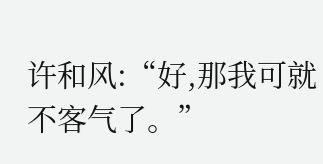许和风:“好,那我可就不客气了。”